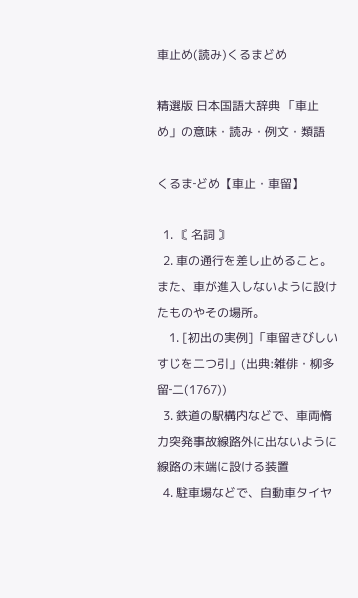車止め(読み)くるまどめ

精選版 日本国語大辞典 「車止め」の意味・読み・例文・類語

くるま‐どめ【車止・車留】

  1. 〘 名詞 〙
  2. 車の通行を差し止めること。また、車が進入しないように設けたものやその場所。
    1. [初出の実例]「車留きびしいすじを二つ引」(出典:雑俳・柳多留‐二(1767))
  3. 鉄道の駅構内などで、車両惰力突発事故線路外に出ないように線路の末端に設ける装置
  4. 駐車場などで、自動車タイヤ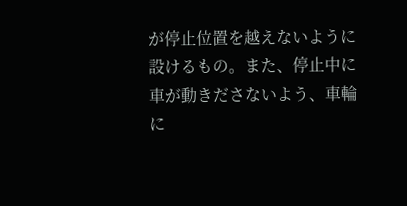が停止位置を越えないように設けるもの。また、停止中に車が動きださないよう、車輪に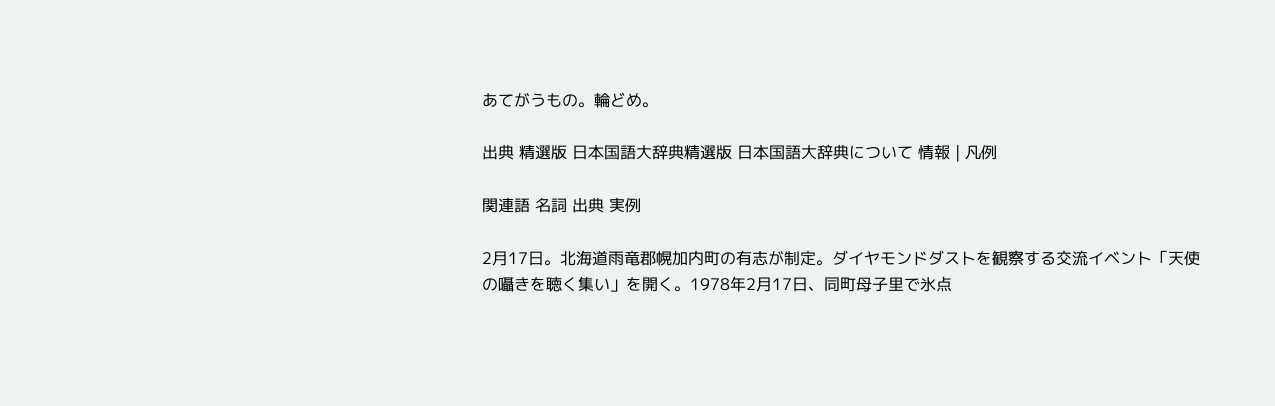あてがうもの。輪どめ。

出典 精選版 日本国語大辞典精選版 日本国語大辞典について 情報 | 凡例

関連語 名詞 出典 実例

2月17日。北海道雨竜郡幌加内町の有志が制定。ダイヤモンドダストを観察する交流イベント「天使の囁きを聴く集い」を開く。1978年2月17日、同町母子里で氷点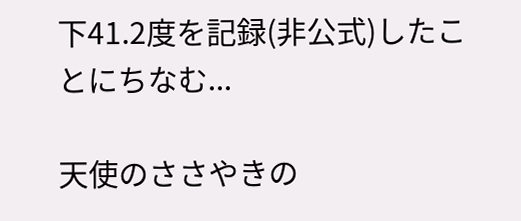下41.2度を記録(非公式)したことにちなむ...

天使のささやきの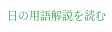日の用語解説を読む